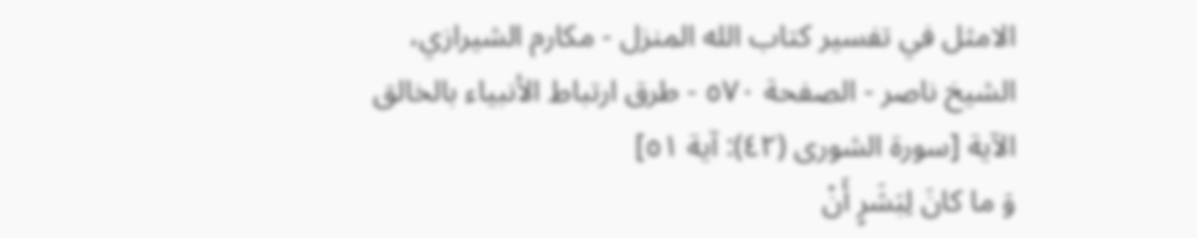الامثل في تفسير كتاب الله المنزل - مكارم الشيرازي، الشيخ ناصر - الصفحة ٥٧٠ - طرق ارتباط الأنبياء بالخالق
الآية [سورة الشورى (٤٢): آية ٥١]
وَ ما كانَ لِبَشَرٍ أَنْ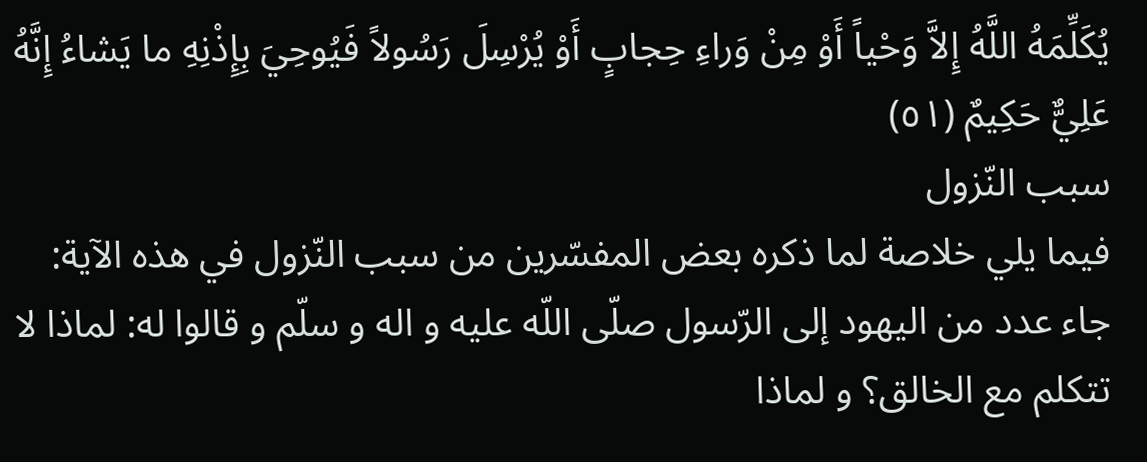يُكَلِّمَهُ اللَّهُ إِلاَّ وَحْياً أَوْ مِنْ وَراءِ حِجابٍ أَوْ يُرْسِلَ رَسُولاً فَيُوحِيَ بِإِذْنِهِ ما يَشاءُ إِنَّهُ عَلِيٌّ حَكِيمٌ (٥١)
سبب النّزول
فيما يلي خلاصة لما ذكره بعض المفسّرين من سبب النّزول في هذه الآية:
جاء عدد من اليهود إلى الرّسول صلّى اللّه عليه و اله و سلّم و قالوا له: لماذا لا تتكلم مع الخالق؟ و لماذا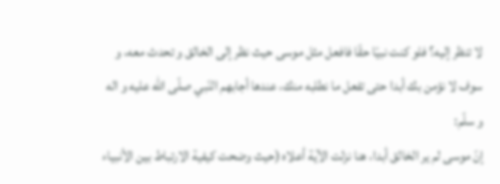لا تنظر إليه؟ فلو كنت نبيّا حقّا فافعل مثل موسى حيث نظر إلى الخالق و تحدث معه، و سوف لا نؤمن بك أبدا حتى تفعل ما نطلبه منك، عندها أجابهم النّبي صلّى اللّه عليه و اله و سلّم:
إنّ موسى لم ير الخالق أبدا، هنا نزلت الآية أعلاه (حيث وضحت كيفية الارتباط بين الأنبياء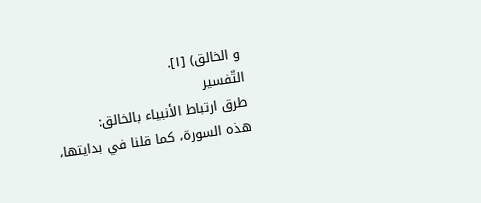و الخالق) [١].
التّفسير
طرق ارتباط الأنبياء بالخالق:
هذه السورة، كما قلنا في بدايتها،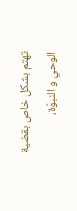تهتم بشكل خاص بقضية الوحي و النبوّة،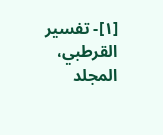[١]- تفسير القرطبي، المجلد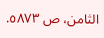الثامن، ص ٥٨٧٣.